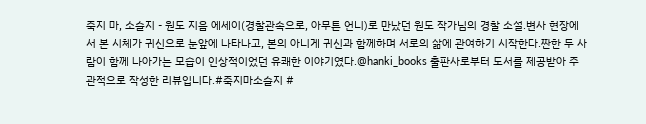죽지 마, 소슬지 - 원도 지음 에세이(경찰관속으로, 아무튼 언니)로 만났던 원도 작가님의 경찰 소설.변사 현장에서 본 시체가 귀신으로 눈앞에 나타나고, 본의 아니게 귀신과 함께하며 서로의 삶에 관여하기 시작한다.짠한 두 사람이 함께 나아가는 모습이 인상적이었던 유쾌한 이야기였다.@hanki_books 출판사로부터 도서를 제공받아 주관적으로 작성한 리뷰입니다.#죽지마소슬지 #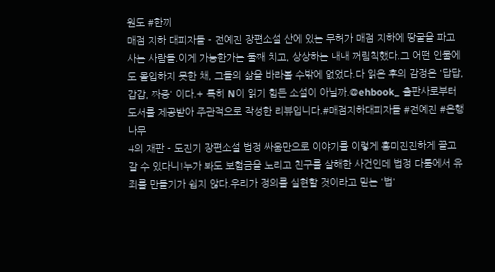원도 #한끼
매점 지하 대피자들 - 전예진 장편소설 산에 있는 무허가 매점 지하에 땅굴을 파고 사는 사람들.이게 가능한가는 둘째 치고, 상상하는 내내 꺼림칙했다.그 어떤 인물에도 몰입하지 못한 채, 그들의 삶을 바라볼 수밖에 없었다.다 읽은 후의 감정은 '답답, 갑갑, 짜증' 이다.+ 특히 N이 읽기 힘든 소설이 아닐까.@ehbook_ 출판사로부터 도서를 제공받아 주관적으로 작성한 리뷰입니다.#매점지하대피자들 #전예진 #은행나무
4의 재판 - 도진기 장편소설 법정 싸움만으로 이야기를 이렇게 흥미진진하게 끌고 갈 수 있다니!누가 봐도 보험금을 노리고 친구를 살해한 사건인데 법정 다툼에서 유죄를 만들기가 쉽지 않다.우리가 정의를 실현할 것이라고 믿는 '법'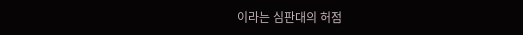이라는 심판대의 허점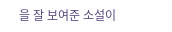을 잘 보여준 소설이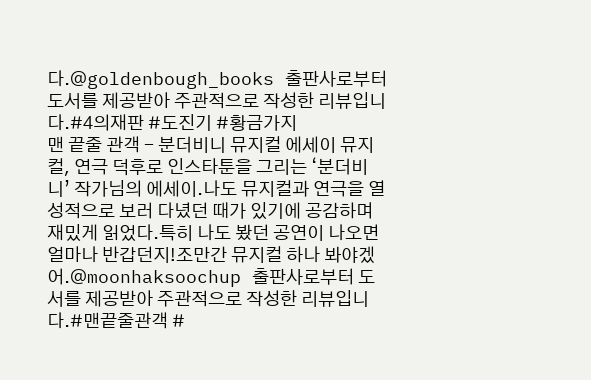다.@goldenbough_books 출판사로부터 도서를 제공받아 주관적으로 작성한 리뷰입니다.#4의재판 #도진기 #황금가지
맨 끝줄 관객 - 분더비니 뮤지컬 에세이 뮤지컬, 연극 덕후로 인스타툰을 그리는 ‘분더비니’ 작가님의 에세이.나도 뮤지컬과 연극을 열성적으로 보러 다녔던 때가 있기에 공감하며 재밌게 읽었다.특히 나도 봤던 공연이 나오면 얼마나 반갑던지!조만간 뮤지컬 하나 봐야겠어.@moonhaksoochup 출판사로부터 도서를 제공받아 주관적으로 작성한 리뷰입니다.#맨끝줄관객 #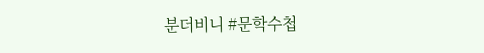분더비니 #문학수첩